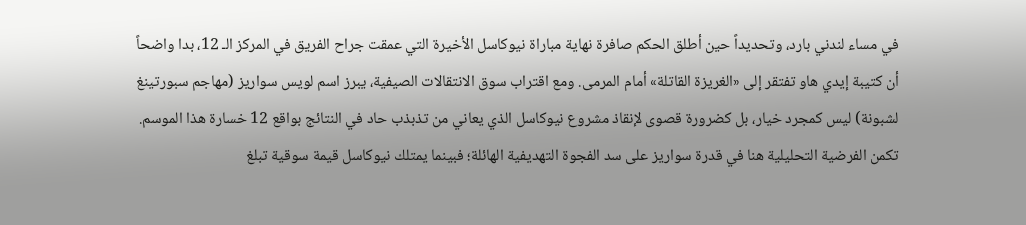في مساء لندني بارد، وتحديداً حين أطلق الحكم صافرة نهاية مباراة نيوكاسل الأخيرة التي عمقت جراح الفريق في المركز الـ 12، بدا واضحاً أن كتيبة إيدي هاو تفتقر إلى «الغريزة القاتلة» أمام المرمى. ومع اقتراب سوق الانتقالات الصيفية، يبرز اسم لويس سواريز (مهاجم سبورتينغ لشبونة) ليس كمجرد خيار، بل كضرورة قصوى لإنقاذ مشروع نيوكاسل الذي يعاني من تذبذب حاد في النتائج بواقع 12 خسارة هذا الموسم.
تكمن الفرضية التحليلية هنا في قدرة سواريز على سد الفجوة التهديفية الهائلة؛ فبينما يمتلك نيوكاسل قيمة سوقية تبلغ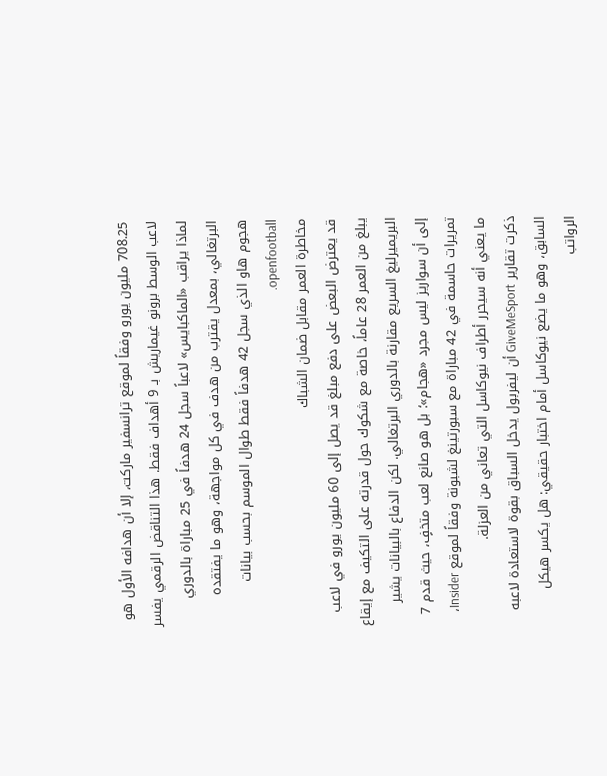708.25 مليون يورو وفقاً لموقع ترانسفير ماركت، إلا أن هدافه الأول هو لاعب الوسط برونو غيماريش بـ 9 أهداف فقط. هذا التناقض الرقمي يفسر لماذا يراقب «الماكبايس» لاعباً سجل 24 هدفاً في 25 مباراة بالدوري البرتغالي، بمعدل يقترب من هدف في كل مواجهة، وهو ما يفتقده هجوم هاو الذي سجل 42 هدفاً فقط طوال الموسم بحسب بيانات openfootball.
مخاطرة العمر مقابل ضمان الشباك
قد يعترض البعض على دفع مبلغ قد يصل إلى 60 مليون يورو في لاعب يبلغ من العمر 28 عاماً، خاصة مع شكوك حول قدرته على التكيف مع إيقاع البريميرليغ السريع مقارنة بالدوري البرتغالي. لكن الدفاع بالبيانات يشير إلى أن سواريز ليس مجرد «هجام»؛ بل هو صانع لعب متخفٍ، حيث قدم 7 تمريرات حاسمة في 42 مباراة مع سبورتينغ لشبونة وفقاً لموقع Insider، ما يعني أنه سيحرر أطراف نيوكاسل التي تعاني من العزلة.
ذكرت تقارير GiveMeSport أن ليفربول يدخل السباق بقوة لاستعادة لاعبه السابق، وهو ما يضع نيوكاسل أمام اختبار حقيقي: هل يكسر هيكل الرواتب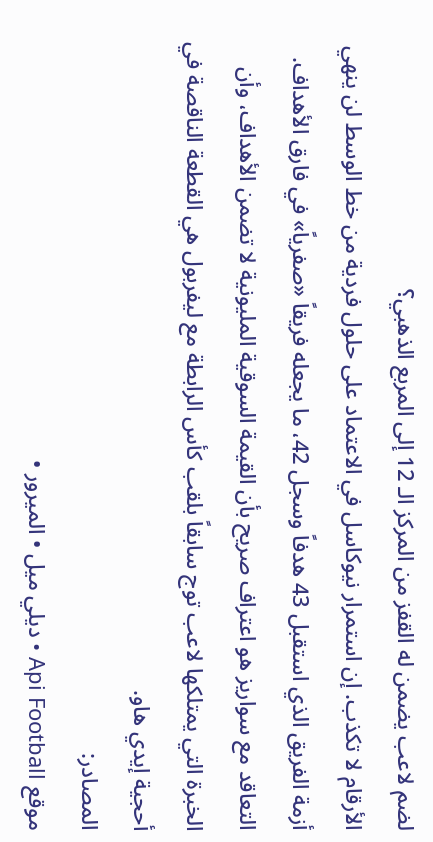لضم لاعب يضمن له القفز من المركز الـ 12 إلى المربع الذهبي؟
الأرقام لا تكذب. إن استمرار نيوكاسل في الاعتماد على حلول فردية من خط الوسط لن ينهي أزمة الفريق الذي استقبل 43 هدفاً وسجل 42، ما يجعله فريقاً «صفرياً» في فارق الأهداف. التعاقد مع سواريز هو اعتراف صريح بأن القيمة السوقية المليونية لا تضمن الأهداف، وأن الخبرة التي يمتلكها لاعب توج سابقاً بلقب كأس الرابطة مع ليفربول هي القطعة الناقصة في أحجية إيدي هاو.
المصادر:
موقع Api Football • ديلي ميل • الميرور •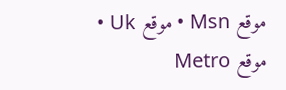موقع Msn • موقع Uk • موقع Metro